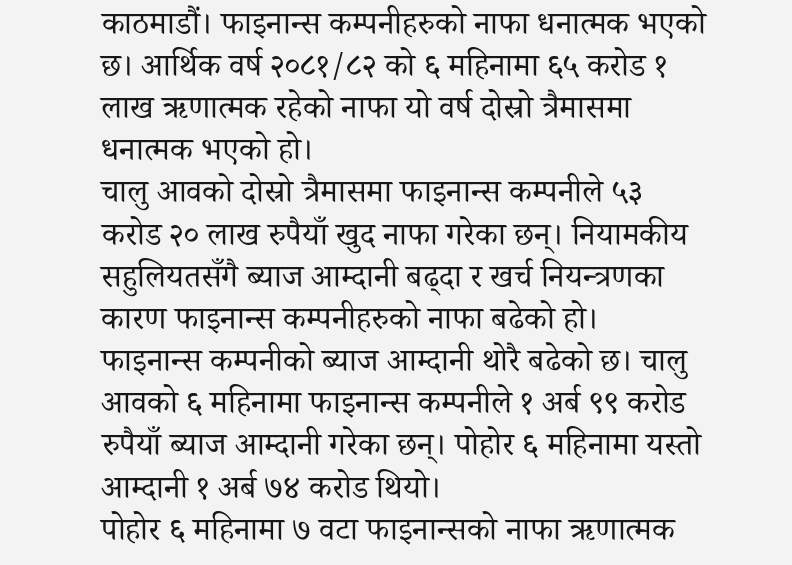काठमाडौं। फाइनान्स कम्पनीहरुको नाफा धनात्मक भएको छ। आर्थिक वर्ष २०८१/८२ को ६ महिनामा ६५ करोड १ लाख ऋणात्मक रहेको नाफा यो वर्ष दोस्रो त्रैमासमा धनात्मक भएको हो।
चालु आवको दोस्रो त्रैमासमा फाइनान्स कम्पनीले ५३ करोड २० लाख रुपैयाँ खुद नाफा गरेका छन्। नियामकीय सहुलियतसँगै ब्याज आम्दानी बढ्दा र खर्च नियन्त्रणका कारण फाइनान्स कम्पनीहरुको नाफा बढेको हो।
फाइनान्स कम्पनीको ब्याज आम्दानी थोरै बढेको छ। चालु आवको ६ महिनामा फाइनान्स कम्पनीले १ अर्ब ९९ करोड रुपैयाँ ब्याज आम्दानी गरेका छन्। पोहोर ६ महिनामा यस्तो आम्दानी १ अर्ब ७४ करोड थियो।
पोहोर ६ महिनामा ७ वटा फाइनान्सको नाफा ऋणात्मक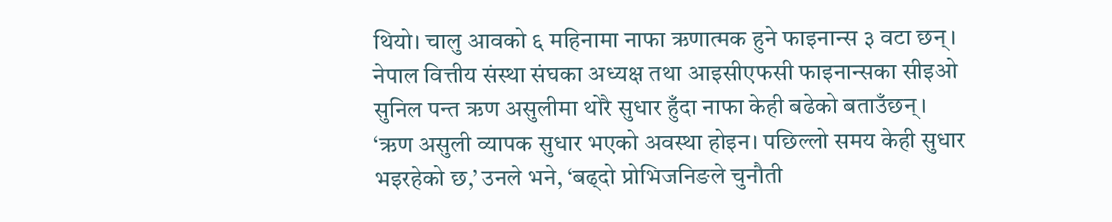थियो। चालु आवको ६ महिनामा नाफा ऋणात्मक हुने फाइनान्स ३ वटा छन्।
नेपाल वित्तीय संस्था संघका अध्यक्ष तथा आइसीएफसी फाइनान्सका सीइओ सुनिल पन्त ऋण असुलीमा थोरै सुधार हुँदा नाफा केही बढेको बताउँछन्।
‘ऋण असुली व्यापक सुधार भएको अवस्था होइन। पछिल्लो समय केही सुधार भइरहेको छ,’ उनले भने, ‘बढ्दो प्रोभिजनिङले चुनौती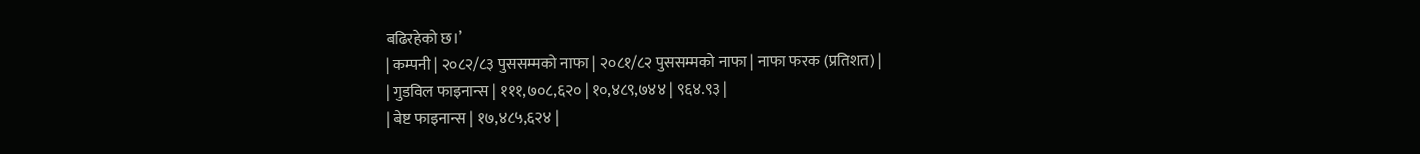बढिरहेको छ।’
| कम्पनी | २०८२/८३ पुससम्मको नाफा | २०८१/८२ पुससम्मको नाफा | नाफा फरक (प्रतिशत) |
| गुडविल फाइनान्स | १११,७०८,६२० | १०,४८९,७४४ | ९६४.९३ |
| बेष्ट फाइनान्स | १७,४८५,६२४ |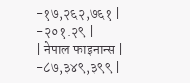-१७,२६२,७६१ | -२०१.२९ |
| नेपाल फाइनान्स | -८७,३४९,३९९ |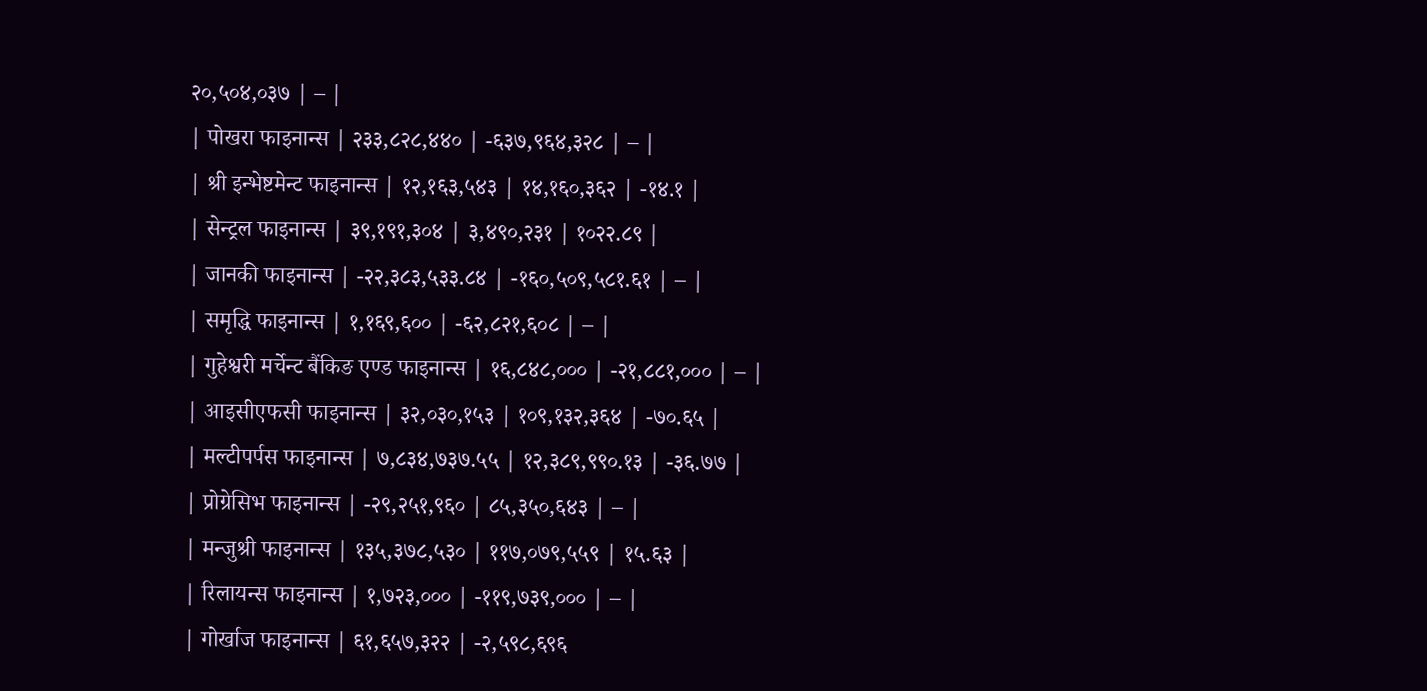२०,५०४,०३७ | – |
| पोखरा फाइनान्स | २३३,८२८,४४० | -६३७,९६४,३२८ | – |
| श्री इन्भेष्टमेन्ट फाइनान्स | १२,१६३,५४३ | १४,१६०,३६२ | -१४.१ |
| सेन्ट्रल फाइनान्स | ३९,१९१,३०४ | ३,४९०,२३१ | १०२२.८९ |
| जानकी फाइनान्स | -२२,३८३,५३३.८४ | -१६०,५०९,५८१.६१ | – |
| समृद्धि फाइनान्स | १,१६९,६०० | -६२,८२१,६०८ | – |
| गुहेश्वरी मर्चेन्ट बैंकिङ एण्ड फाइनान्स | १६,८४८,००० | -२१,८८१,००० | – |
| आइसीएफसी फाइनान्स | ३२,०३०,१५३ | १०९,१३२,३६४ | -७०.६५ |
| मल्टीपर्पस फाइनान्स | ७,८३४,७३७.५५ | १२,३८९,९९०.१३ | -३६.७७ |
| प्रोग्रेसिभ फाइनान्स | -२९,२५१,९६० | ८५,३५०,६४३ | – |
| मन्जुश्री फाइनान्स | १३५,३७८,५३० | ११७,०७९,५५९ | १५.६३ |
| रिलायन्स फाइनान्स | १,७२३,००० | -११९,७३९,००० | – |
| गोर्खाज फाइनान्स | ६१,६५७,३२२ | -२,५९८,६९६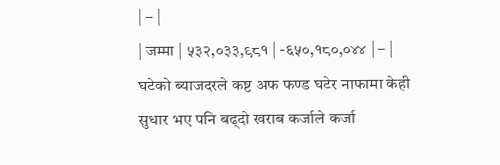| – |
| जम्मा | ५३२,०३३,९८१ | -६५०,१८०,०४४ | – |
घटेको ब्याजदरले कष्ट अफ फण्ड घटेर नाफामा केही सुधार भए पनि बढ्दो खराब कर्जाले कर्जा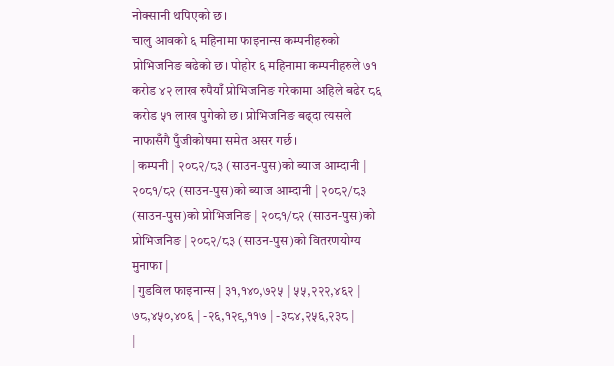नोक्सानी थपिएको छ।
चालु आवको ६ महिनामा फाइनान्स कम्पनीहरुको प्रोभिजनिङ बढेको छ। पोहोर ६ महिनामा कम्पनीहरुले ७१ करोड ४२ लाख रुपैयाँ प्रोभिजनिङ गरेकामा अहिले बढेर ८६ करोड ५१ लाख पुगेको छ। प्रोभिजनिङ बढ्दा त्यसले नाफासँगै पुँजीकोषमा समेत असर गर्छ।
| कम्पनी | २०८२/८३ (साउन-पुस)को ब्याज आम्दानी | २०८१/८२ (साउन-पुस)को ब्याज आम्दानी | २०८२/८३ (साउन-पुस)को प्रोभिजनिङ | २०८१/८२ (साउन-पुस)को प्रोभिजनिङ | २०८२/८३ (साउन-पुस)को वितरणयोग्य मुनाफा |
| गुडविल फाइनान्स | ३१,१४०,७२५ | ५५,२२२,४६२ | ७८,४५०,४०६ | -२६,१२९,११७ | -३८४,२५६,२३८ |
|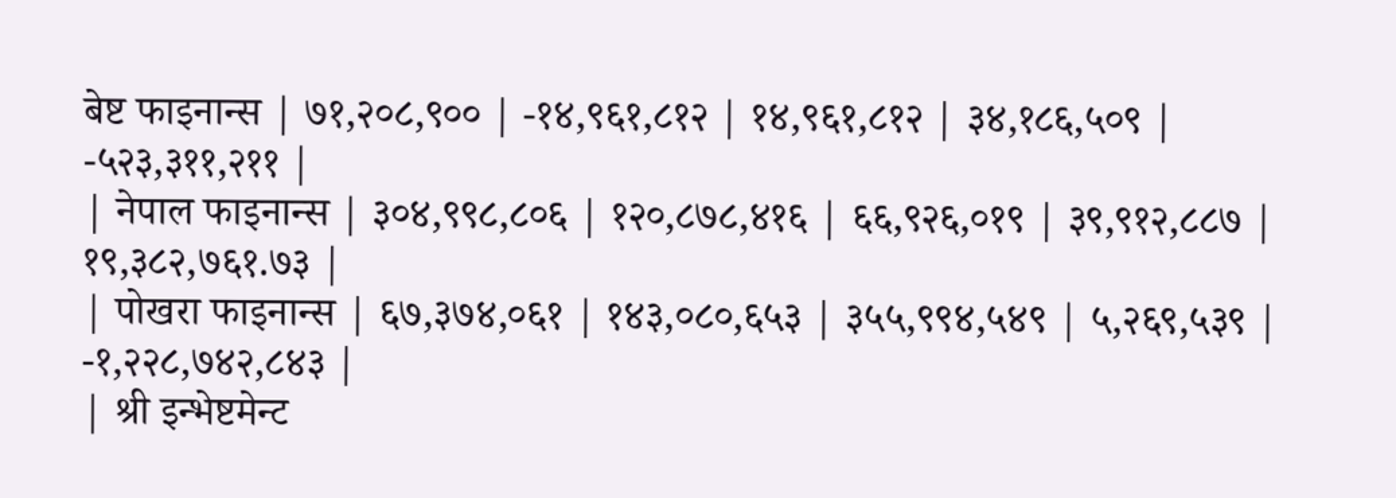बेष्ट फाइनान्स | ७१,२०८,९०० | -१४,९६१,८१२ | १४,९६१,८१२ | ३४,१८६,५०९ | -५२३,३११,२११ |
| नेपाल फाइनान्स | ३०४,९९८,८०६ | १२०,८७८,४१६ | ६६,९२६,०१९ | ३९,९१२,८८७ | १९,३८२,७६१.७३ |
| पोखरा फाइनान्स | ६७,३७४,०६१ | १४३,०८०,६५३ | ३५५,९९४,५४९ | ५,२६९,५३९ | -१,२२८,७४२,८४३ |
| श्री इन्भेष्टमेन्ट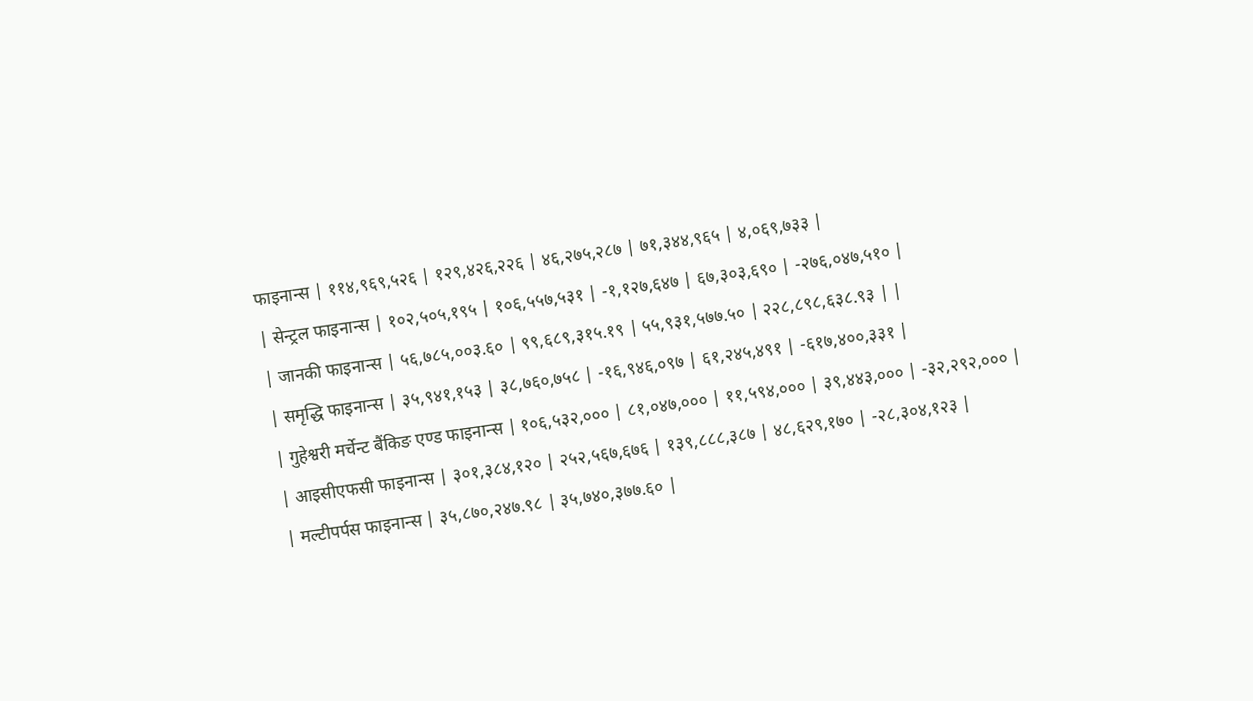फाइनान्स | ११४,९६९,५२६ | १२९,४२६,२२६ | ४६,२७५,२८७ | ७१,३४४,९६५ | ४,०६९,७३३ |
| सेन्ट्रल फाइनान्स | १०२,५०५,१९५ | १०६,५५७,५३१ | -१,१२७,६४७ | ६७,३०३,६९० | -२७६,०४७,५१० |
| जानकी फाइनान्स | ५६,७८५,००३.६० | ९९,६८९,३१५.१९ | ५५,९३१,५७७.५० | २२८,८९८,६३८.९३ | |
| समृद्धि फाइनान्स | ३५,९४१,१५३ | ३८,७६०,७५८ | -१६,९४६,०९७ | ६१,२४५,४९१ | -६१७,४००,३३१ |
| गुहेश्वरी मर्चेन्ट बैंकिङ एण्ड फाइनान्स | १०६,५३२,००० | ८१,०४७,००० | ११,५९४,००० | ३९,४४३,००० | -३२,२९२,००० |
| आइसीएफसी फाइनान्स | ३०१,३८४,१२० | २५२,५६७,६७६ | १३९,८८८,३८७ | ४८,६२९,१७० | -२८,३०४,१२३ |
| मल्टीपर्पस फाइनान्स | ३५,८७०,२४७.९८ | ३५,७४०,३७७.६० |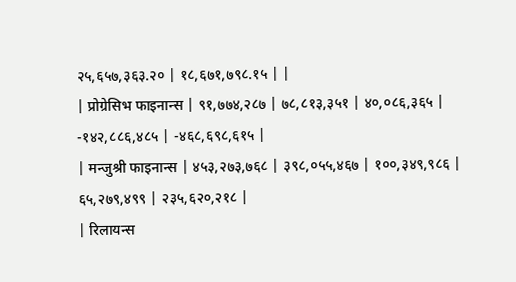२५,६५७,३६३.२० | १८,६७१,७९८.१५ | |
| प्रोग्रेसिभ फाइनान्स | ९१,७७४,२८७ | ७८,८१३,३५१ | ४०,०८६,३६५ | -१४२,८८६,४८५ | -४६८,६९८,६१५ |
| मन्जुश्री फाइनान्स | ४५३,२७३,७६८ | ३९८,०५५,४६७ | १००,३४९,९८६ | ६५,२७९,४९९ | २३५,६२०,२१८ |
| रिलायन्स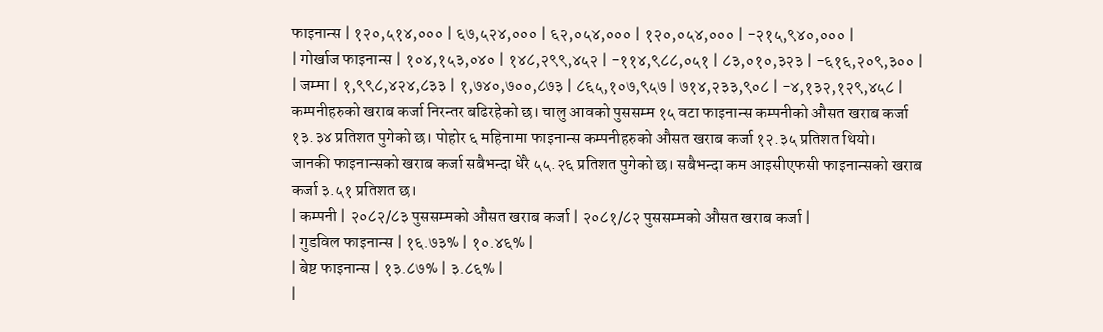फाइनान्स | १२०,५१४,००० | ६७,५२४,००० | ६२,०५४,००० | १२०,०५४,००० | -२१५,९४०,००० |
| गोर्खाज फाइनान्स | १०४,१५३,०४० | १४८,२९९,४५२ | -११४,९८८,०५१ | ८३,०१०,३२३ | -६१६,२०९,३०० |
| जम्मा | १,९९८,४२४,८३३ | १,७४०,७००,८७३ | ८६५,१०७,९५७ | ७१४,२३३,९०८ | -४,१३२,१२९,४५८ |
कम्पनीहरुको खराब कर्जा निरन्तर बढिरहेको छ। चालु आवको पुससम्म १५ वटा फाइनान्स कम्पनीको औसत खराब कर्जा १३.३४ प्रतिशत पुगेको छ। पोहोर ६ महिनामा फाइनान्स कम्पनीहरुको औसत खराब कर्जा १२.३५ प्रतिशत थियो।
जानकी फाइनान्सको खराब कर्जा सबैभन्दा धेरै ५५.२६ प्रतिशत पुगेको छ। सबैभन्दा कम आइसीएफसी फाइनान्सको खराब कर्जा ३.५१ प्रतिशत छ।
| कम्पनी | २०८२/८३ पुससम्मको औसत खराब कर्जा | २०८१/८२ पुससम्मको औसत खराब कर्जा |
| गुडविल फाइनान्स | १६.७३% | १०.४६% |
| बेष्ट फाइनान्स | १३.८७% | ३.८६% |
|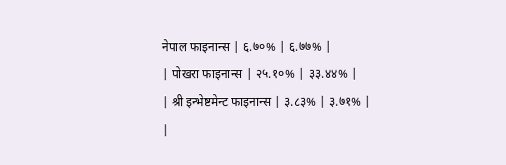नेपाल फाइनान्स | ६.७०% | ६.७७% |
| पोखरा फाइनान्स | २५.१०% | ३३.४४% |
| श्री इन्भेष्टमेन्ट फाइनान्स | ३.८३% | ३.७१% |
|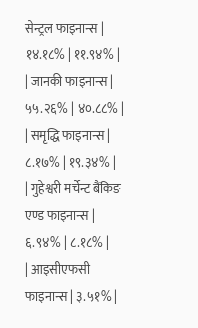सेन्ट्रल फाइनान्स | १४.१८% | ११.९४% |
| जानकी फाइनान्स | ५५.२६% | ४०.८८% |
| समृद्धि फाइनान्स | ८.१७% | १९.३४% |
| गुहेश्वरी मर्चेन्ट बैंकिङ एण्ड फाइनान्स | ६.९४% | ८.१८% |
| आइसीएफसी फाइनान्स | ३.५१% |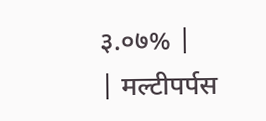३.०७% |
| मल्टीपर्पस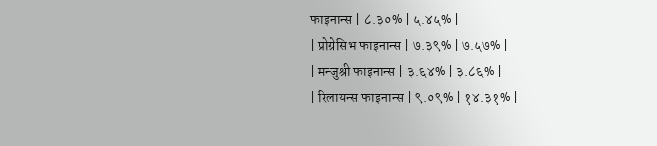फाइनान्स | ८.३०% | ५.४५% |
| प्रोग्रेसिभ फाइनान्स | ७.३९% | ७.५७% |
| मन्जुश्री फाइनान्स | ३.६४% | ३.८६% |
| रिलायन्स फाइनान्स | ९.०९% | १४.३१% |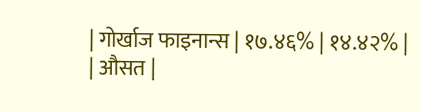| गोर्खाज फाइनान्स | १७.४६% | १४.४२% |
| औसत |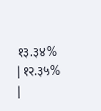१३.३४% | १२.३५% |